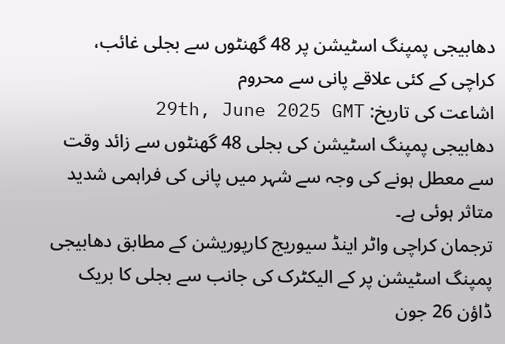دھابیجی پمپنگ اسٹیشن پر 48 گھنٹوں سے بجلی غائب، کراچی کے کئی علاقے پانی سے محروم
اشاعت کی تاریخ: 29th, June 2025 GMT
دھابیجی پمپنگ اسٹیشن کی بجلی 48 گھنٹوں سے زائد وقت سے معطل ہونے کی وجہ سے شہر میں پانی کی فراہمی شدید متاثر ہوئی ہے۔
ترجمان کراچی واٹر اینڈ سیوریج کارپوریشن کے مطابق دھابیجی پمپنگ اسٹیشن پر کے الیکٹرک کی جانب سے بجلی کا بریک ڈاؤن 26 جون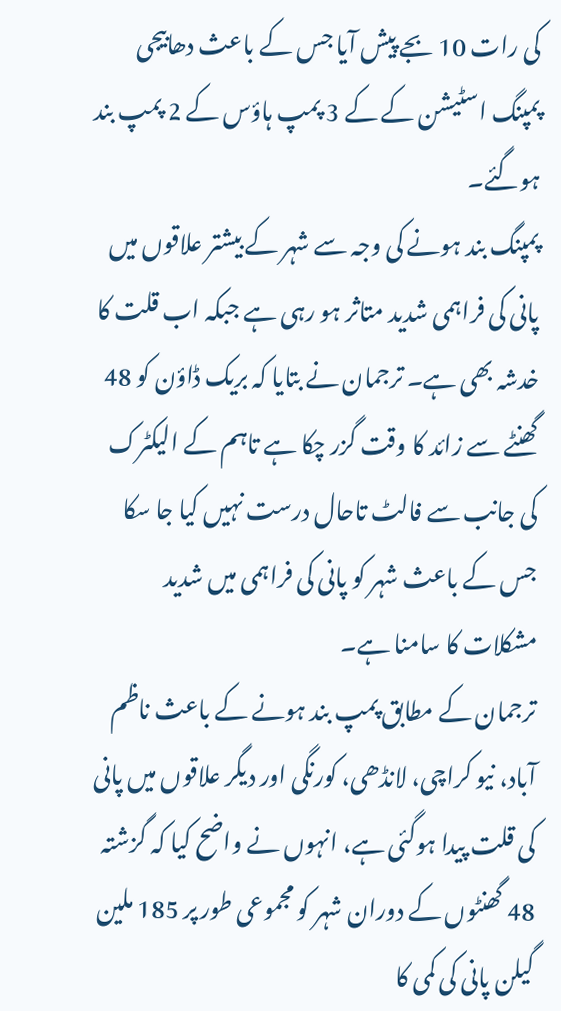کی رات 10 بجے پیش آیا جس کے باعث دھابیجی پمپنگ اسٹیشن کے کے 3 پمپ ہاؤس کے 2 پمپ بند ہوگئے۔
پمپنگ بند ہونے کی وجہ سے شہر کے بیشتر علاقوں میں پانی کی فراہمی شدید متاثر ہو رہی ہے جبکہ اب قلت کا خدشہ بھی ہے۔ ترجمان نے بتایا کہ بریک ڈاؤن کو 48 گھنٹے سے زائد کا وقت گزر چکا ہے تاہم کے الیکٹرک کی جانب سے فالٹ تاحال درست نہیں کیا جا سکا جس کے باعث شہر کو پانی کی فراہمی میں شدید مشکلات کا سامنا ہے۔
ترجمان کے مطابق پمپ بند ہونے کے باعث ناظم آباد، نیو کراچی، لانڈھی، کورنگی اور دیگر علاقوں میں پانی کی قلت پیدا ہوگئی ہے، انہوں نے واضح کیا کہ گزشتہ 48 گھنٹوں کے دوران شہر کو مجموعی طور پر 185 ملین گیلن پانی کی کمی کا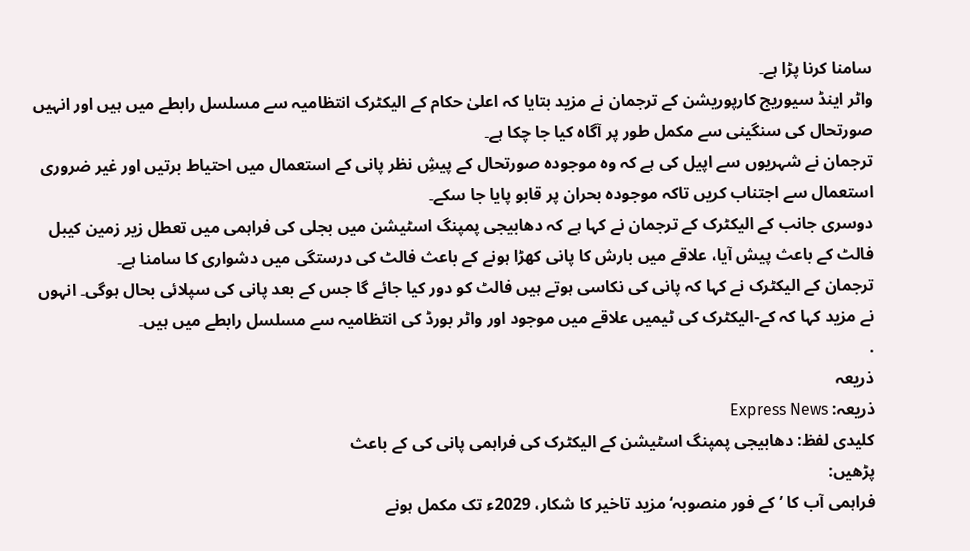سامنا کرنا پڑا ہے۔
واٹر اینڈ سیوریج کارپوریشن کے ترجمان نے مزید بتایا کہ اعلیٰ حکام کے الیکٹرک انتظامیہ سے مسلسل رابطے میں ہیں اور انہیں صورتحال کی سنگینی سے مکمل طور پر آگاہ کیا جا چکا ہے۔
ترجمان نے شہریوں سے اپیل کی ہے کہ وہ موجودہ صورتحال کے پیشِ نظر پانی کے استعمال میں احتیاط برتیں اور غیر ضروری استعمال سے اجتناب کریں تاکہ موجودہ بحران پر قابو پایا جا سکے۔
دوسری جانب کے الیکٹرک کے ترجمان نے کہا ہے کہ دھابیجی پمپنگ اسٹیشن میں بجلی کی فراہمی میں تعطل زیر زمین کیبل فالٹ کے باعث پیش آیا، علاقے میں بارش کا پانی کھڑا ہونے کے باعث فالٹ کی درستگی میں دشواری کا سامنا ہے۔
ترجمان کے الیکٹرک نے کہا کہ پانی کی نکاسی ہوتے ہیں فالٹ کو دور کیا جائے گا جس کے بعد پانی کی سپلائی بحال ہوگی۔ انہوں نے مزید کہا کہ کے-الیکٹرک کی ٹیمیں علاقے میں موجود اور واٹر بورڈ کی انتظامیہ سے مسلسل رابطے میں ہیں۔
.
ذریعہ
ذریعہ: Express News
کلیدی لفظ: دھابیجی پمپنگ اسٹیشن کے الیکٹرک کی فراہمی پانی کی کے باعث
پڑھیں:
فراہمی آب کا ’کے فور منصوبہ‘ مزید تاخیر کا شکار، 2029ء تک مکمل ہونے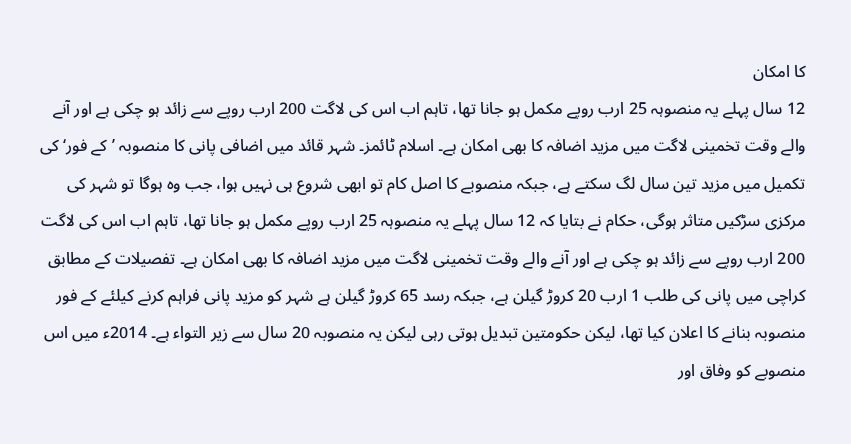کا امکان
12 سال پہلے یہ منصوہہ 25 ارب روپے مکمل ہو جانا تھا، تاہم اب اس کی لاگت 200 ارب روپے سے زائد ہو چکی ہے اور آنے والے وقت تخمینی لاگت میں مزید اضافہ کا بھی امکان ہے۔ اسلام ٹائمز۔ شہر قائد میں اضافی پانی کا منصوبہ ’کے فور‘ کی تکمیل میں مزید تین سال لگ سکتے ہے، جبکہ منصوبے کا اصل کام تو ابھی شروع ہی نہیں ہوا، جب وہ ہوگا تو شہر کی مرکزی سڑکیں متاثر ہوگی، حکام نے بتایا کہ 12 سال پہلے یہ منصوہہ 25 ارب روپے مکمل ہو جانا تھا، تاہم اب اس کی لاگت 200 ارب روپے سے زائد ہو چکی ہے اور آنے والے وقت تخمینی لاگت میں مزید اضافہ کا بھی امکان ہے۔ تفصیلات کے مطابق کراچی میں پانی کی طلب 1 ارب 20 کروڑ گیلن ہے، جبکہ رسد 65 کروڑ گیلن ہے شہر کو مزید پانی فراہم کرنے کیلئے کے فور منصوبہ بنانے کا اعلان کیا تھا، لیکن حکومتین تبدیل ہوتی رہی لیکن یہ منصوبہ 20 سال سے زیر التواء ہے۔ 2014ء میں اس منصوبے کو وفاق اور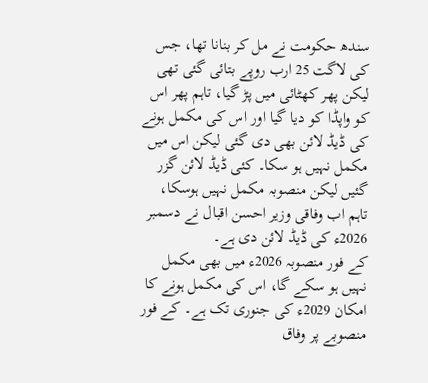سندھ حکومت نے مل کر بنانا تھا، جس کی لاگت 25 ارب روپے بتائی گئی تھی لیکن پھر کھٹائی میں پڑ گیا، تاہم پھر اس کو واپڈا کو دیا گیا اور اس کی مکمل ہونے کی ڈیڈ لائن بھی دی گئی لیکن اس میں مکمل نہیں ہو سکا۔ کئی ڈیڈ لائن گزر گئیں لیکن منصوبہ مکمل نہیں ہوسکا، تاہم اب وفاقی وزیر احسن اقبال نے دسمبر 2026ء کی ڈیڈ لائن دی ہے۔
کے فور منصوبہ 2026ء میں بھی مکمل نہیں ہو سکے گا، اس کی مکمل ہونے کا امکان 2029ء کی جنوری تک ہے۔ کے فور منصوبے پر وفاق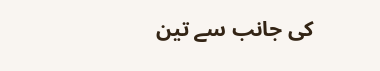کی جانب سے تین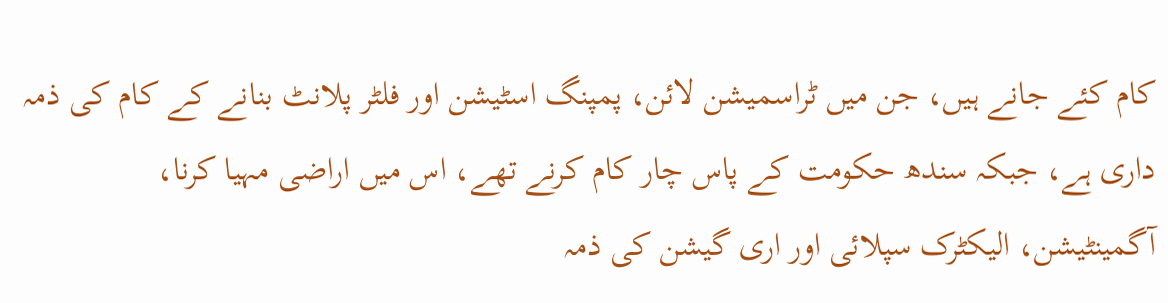کام کئے جانے ہیں، جن میں ٹراسمیشن لائن، پمپنگ اسٹیشن اور فلٹر پلانٹ بنانے کے کام کی ذمہ داری ہے، جبکہ سندھ حکومت کے پاس چار کام کرنے تھے، اس میں اراضی مہیا کرنا، آگمینٹیشن، الیکٹرک سپلائی اور اری گیشن کی ذمہ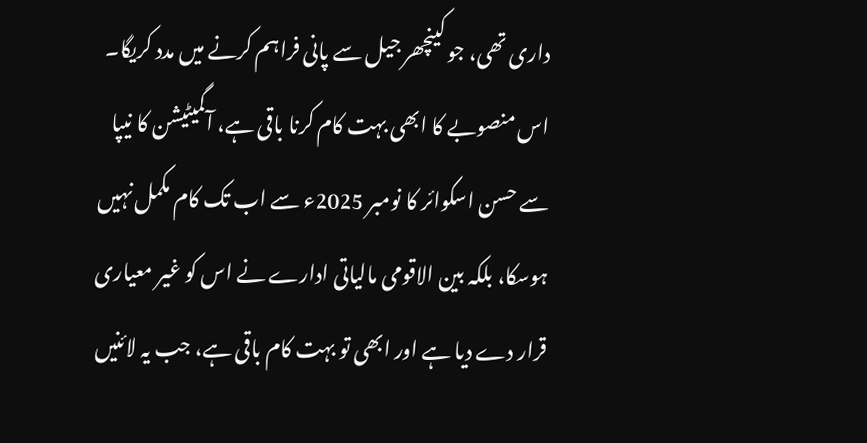داری تھی، جو کینچھر جیل سے پانی فراہم کرنے میں مدد کریگا۔ اس منصوبے کا ابھی بہت کام کرنا باقی ہے، آگمیٹیشن کا نیپا سے حسن اسکوائر کا نومبر 2025ء سے اب تک کام مکمل نہیں ہوسکا، بلکہ بین الاقومی مالیاتی ادارے نے اس کو غیر معیاری قرار دے دیا ہے اور ابھی تو بہت کام باقی ہے، جب یہ لائنیں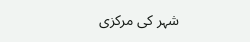شہر کی مرکزی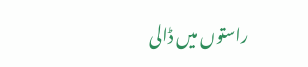راستوں میں ڈالی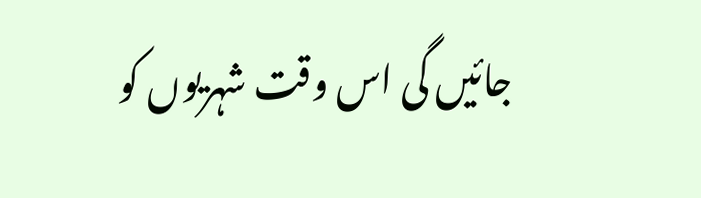جائیں گی اس وقت شہریوں کو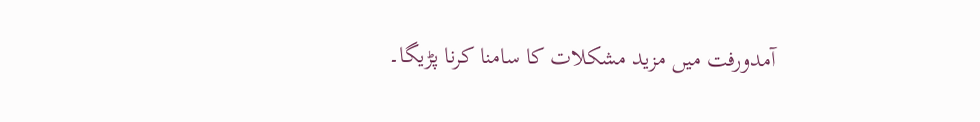آمدورفت میں مزید مشکلات کا سامنا کرنا پڑیگا۔